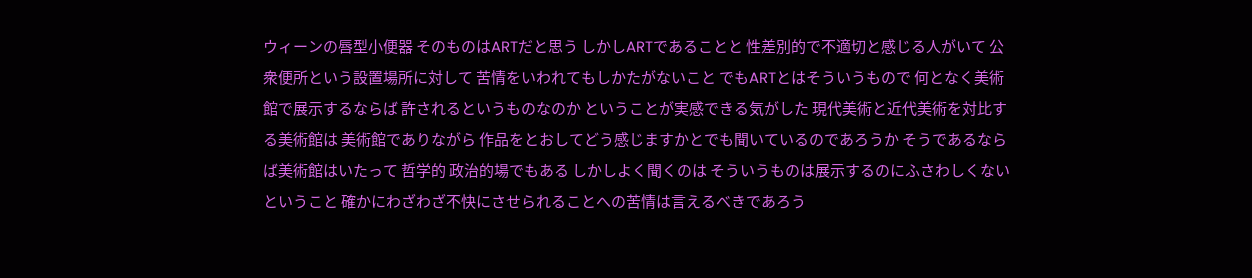ウィーンの唇型小便器 そのものはARTだと思う しかしARTであることと 性差別的で不適切と感じる人がいて 公衆便所という設置場所に対して 苦情をいわれてもしかたがないこと でもARTとはそういうもので 何となく美術館で展示するならば 許されるというものなのか ということが実感できる気がした 現代美術と近代美術を対比する美術館は 美術館でありながら 作品をとおしてどう感じますかとでも聞いているのであろうか そうであるならば美術館はいたって 哲学的 政治的場でもある しかしよく聞くのは そういうものは展示するのにふさわしくないということ 確かにわざわざ不快にさせられることへの苦情は言えるべきであろう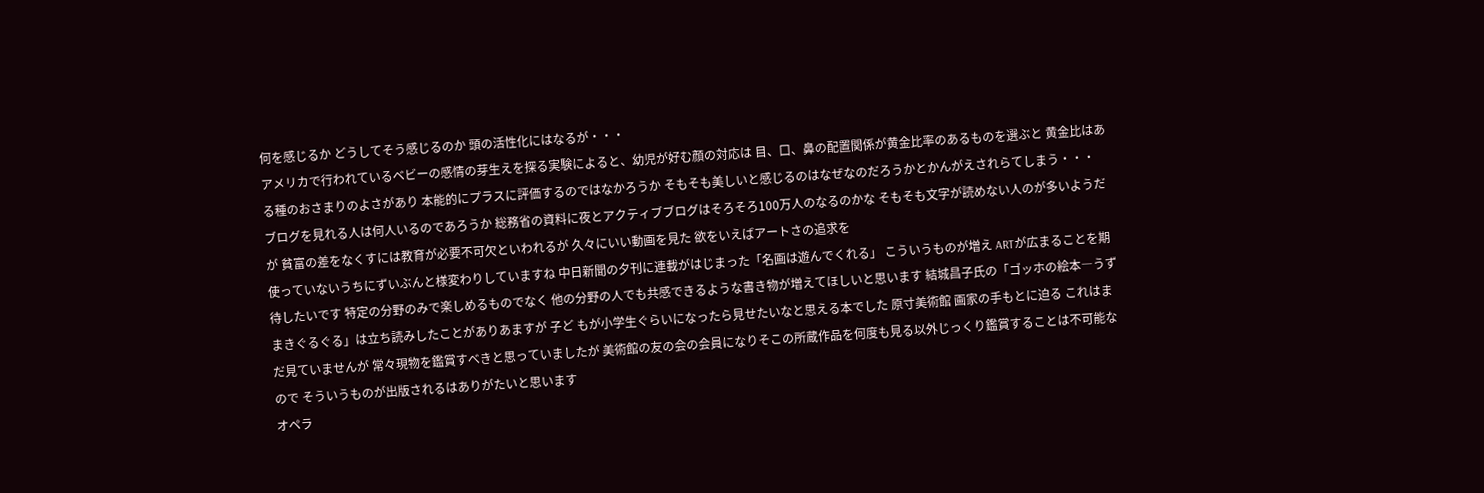何を感じるか どうしてそう感じるのか 頭の活性化にはなるが・・・
アメリカで行われているベビーの感情の芽生えを探る実験によると、幼児が好む顔の対応は 目、口、鼻の配置関係が黄金比率のあるものを選ぶと 黄金比はある種のおさまりのよさがあり 本能的にプラスに評価するのではなかろうか そもそも美しいと感じるのはなぜなのだろうかとかんがえされらてしまう・・・
ブログを見れる人は何人いるのであろうか 総務省の資料に夜とアクティブブログはそろそろ100万人のなるのかな そもそも文字が読めない人のが多いようだが 貧富の差をなくすには教育が必要不可欠といわれるが 久々にいい動画を見た 欲をいえばアートさの追求を
使っていないうちにずいぶんと様変わりしていますね 中日新聞の夕刊に連載がはじまった「名画は遊んでくれる」 こういうものが増え ARTが広まることを期待したいです 特定の分野のみで楽しめるものでなく 他の分野の人でも共感できるような書き物が増えてほしいと思います 結城昌子氏の「ゴッホの絵本―うずまきぐるぐる」は立ち読みしたことがありあますが 子ど もが小学生ぐらいになったら見せたいなと思える本でした 原寸美術館 画家の手もとに迫る これはまだ見ていませんが 常々現物を鑑賞すべきと思っていましたが 美術館の友の会の会員になりそこの所蔵作品を何度も見る以外じっくり鑑賞することは不可能なので そういうものが出版されるはありがたいと思います
オペラ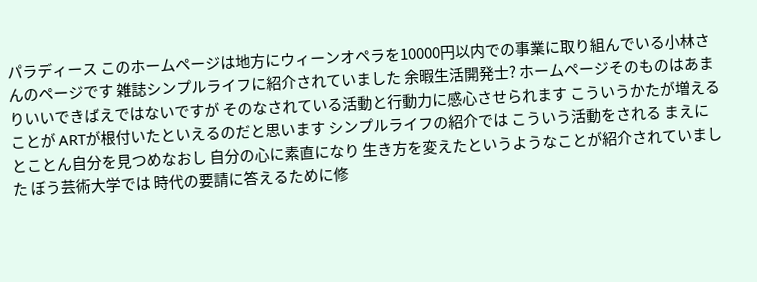パラディース このホームページは地方にウィーンオペラを10000円以内での事業に取り組んでいる小林さんのページです 雑誌シンプルライフに紹介されていました 余暇生活開発士? ホームページそのものはあまりいいできばえではないですが そのなされている活動と行動力に感心させられます こういうかたが増えることが ARTが根付いたといえるのだと思います シンプルライフの紹介では こういう活動をされる まえに とことん自分を見つめなおし 自分の心に素直になり 生き方を変えたというようなことが紹介されていました ぼう芸術大学では 時代の要請に答えるために修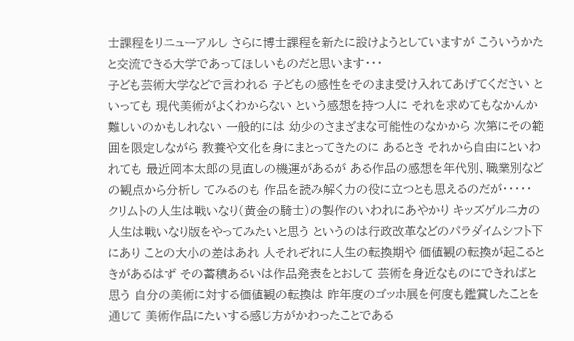士課程をリニューアルし さらに博士課程を新たに設けようとしていますが こういうかたと交流できる大学であってほしいものだと思います・・・
子ども芸術大学などで言われる 子どもの感性をそのまま受け入れてあげてください といっても 現代美術がよくわからない という感想を持つ人に それを求めてもなかんか難しいのかもしれない 一般的には 幼少のさまざまな可能性のなかから 次第にその範囲を限定しながら 教養や文化を身にまとってきたのに あるとき それから自由にといわれても 最近岡本太郎の見直しの機運があるが ある作品の感想を年代別、職業別などの観点から分析し てみるのも 作品を読み解く力の役に立つとも思えるのだが・・・・・
クリムトの人生は戦いなり(黄金の騎士)の製作のいわれにあやかり キッズゲルニカの人生は戦いなり版をやってみたいと思う というのは行政改革などのパラダイムシフト下にあり ことの大小の差はあれ 人それぞれに人生の転換期や 価値観の転換が起こるときがあるはず その蓄積あるいは作品発表をとおして 芸術を身近なものにできればと思う 自分の美術に対する価値観の転換は 昨年度のゴッホ展を何度も鑑賞したことを通じて 美術作品にたいする感じ方がかわったことである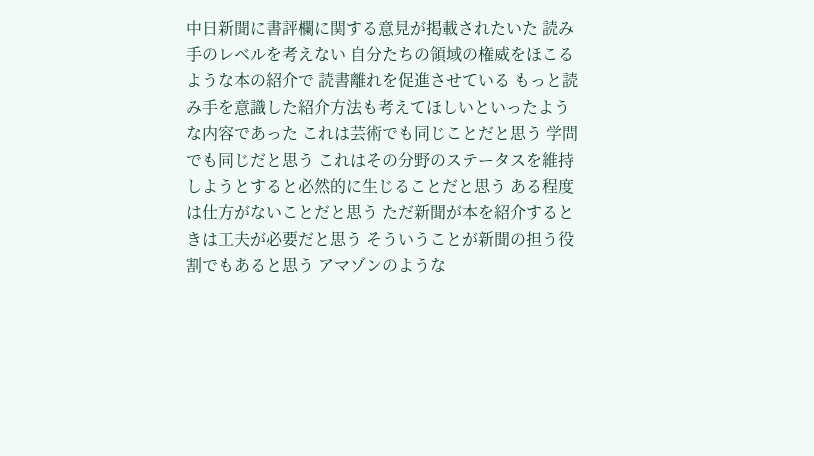中日新聞に書評欄に関する意見が掲載されたいた 読み手のレベルを考えない 自分たちの領域の権威をほこるような本の紹介で 読書離れを促進させている もっと読み手を意識した紹介方法も考えてほしいといったような内容であった これは芸術でも同じことだと思う 学問でも同じだと思う これはその分野のステータスを維持しようとすると必然的に生じることだと思う ある程度は仕方がないことだと思う ただ新聞が本を紹介するときは工夫が必要だと思う そういうことが新聞の担う役割でもあると思う アマゾンのような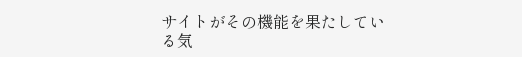サイトがその機能を果たしている気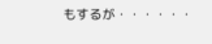もするが・・・・・・